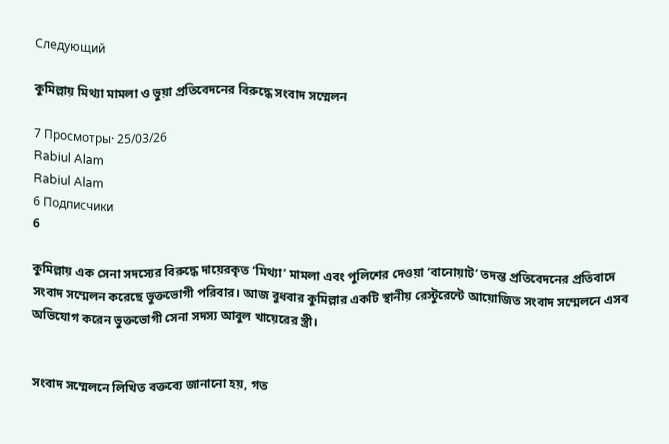Следующий

কুমিল্লায় মিথ্যা মামলা ও ভুয়া প্রতিবেদনের বিরুদ্ধে সংবাদ সম্মেলন

7 Просмотры· 25/03/26
Rabiul Alam
Rabiul Alam
6 Подписчики
6

কুমিল্লায় এক সেনা সদস্যের বিরুদ্ধে দায়েরকৃত ‘মিথ্যা’ মামলা এবং পুলিশের দেওয়া ‘বানোয়াট’ তদন্ত প্রতিবেদনের প্রতিবাদে সংবাদ সম্মেলন করেছে ভুক্তভোগী পরিবার। আজ বুধবার কুমিল্লার একটি স্থানীয় রেস্টুরেন্টে আয়োজিত সংবাদ সম্মেলনে এসব অভিযোগ করেন ভুক্তভোগী সেনা সদস্য আবুল খায়েরের স্ত্রী।


সংবাদ সম্মেলনে লিখিত বক্তব্যে জানানো হয়, গত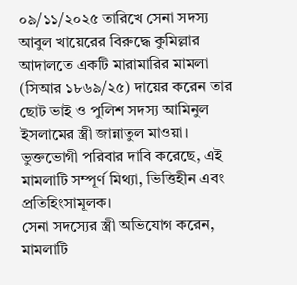০৯/১১/২০২৫ তারিখে সেনা সদস্য আবুল খায়েরের বিরুদ্ধে কুমিল্লার আদালতে একটি মারামারির মামলা (সিআর ১৮৬৯/২৫) দায়ের করেন তার ছোট ভাই ও পুলিশ সদস্য আমিনুল ইসলামের স্ত্রী জান্নাতুল মাওয়া। ভুক্তভোগী পরিবার দাবি করেছে, এই মামলাটি সম্পূর্ণ মিথ্যা, ভিত্তিহীন এবং প্রতিহিংসামূলক।
সেনা সদস্যের স্ত্রী অভিযোগ করেন, মামলাটি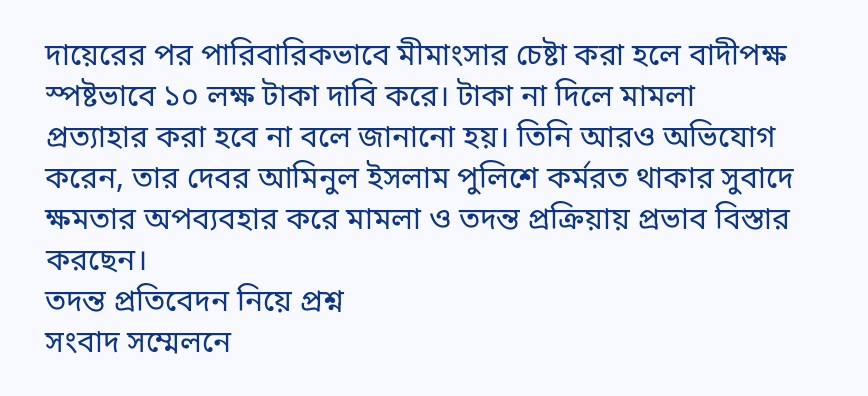দায়েরের পর পারিবারিকভাবে মীমাংসার চেষ্টা করা হলে বাদীপক্ষ স্পষ্টভাবে ১০ লক্ষ টাকা দাবি করে। টাকা না দিলে মামলা প্রত্যাহার করা হবে না বলে জানানো হয়। তিনি আরও অভিযোগ করেন, তার দেবর আমিনুল ইসলাম পুলিশে কর্মরত থাকার সুবাদে ক্ষমতার অপব্যবহার করে মামলা ও তদন্ত প্রক্রিয়ায় প্রভাব বিস্তার করছেন।
তদন্ত প্রতিবেদন নিয়ে প্রশ্ন
সংবাদ সম্মেলনে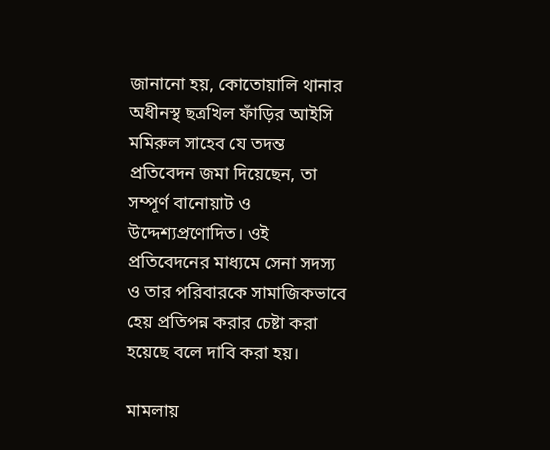জানানো হয়, কোতোয়ালি থানার অধীনস্থ ছত্রখিল ফাঁড়ির আইসি মমিরুল সাহেব যে তদন্ত প্রতিবেদন জমা দিয়েছেন, তা সম্পূর্ণ বানোয়াট ও উদ্দেশ্যপ্রণোদিত। ওই প্রতিবেদনের মাধ্যমে সেনা সদস্য ও তার পরিবারকে সামাজিকভাবে হেয় প্রতিপন্ন করার চেষ্টা করা হয়েছে বলে দাবি করা হয়।

মামলায়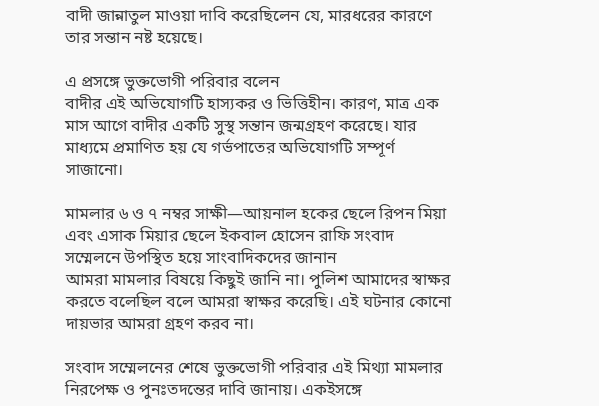বাদী জান্নাতুল মাওয়া দাবি করেছিলেন যে, মারধরের কারণে তার সন্তান নষ্ট হয়েছে।

এ প্রসঙ্গে ভুক্তভোগী পরিবার বলেন
বাদীর এই অভিযোগটি হাস্যকর ও ভিত্তিহীন। কারণ, মাত্র এক মাস আগে বাদীর একটি সুস্থ সন্তান জন্মগ্রহণ করেছে। যার মাধ্যমে প্রমাণিত হয় যে গর্ভপাতের অভিযোগটি সম্পূর্ণ সাজানো।

মামলার ৬ ও ৭ নম্বর সাক্ষী—আয়নাল হকের ছেলে রিপন মিয়া এবং এসাক মিয়ার ছেলে ইকবাল হোসেন রাফি সংবাদ সম্মেলনে উপস্থিত হয়ে সাংবাদিকদের জানান
আমরা মামলার বিষয়ে কিছুই জানি না। পুলিশ আমাদের স্বাক্ষর করতে বলেছিল বলে আমরা স্বাক্ষর করেছি। এই ঘটনার কোনো দায়ভার আমরা গ্রহণ করব না।

সংবাদ সম্মেলনের শেষে ভুক্তভোগী পরিবার এই মিথ্যা মামলার নিরপেক্ষ ও পুনঃতদন্তের দাবি জানায়। একইসঙ্গে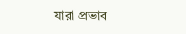যারা প্রভাব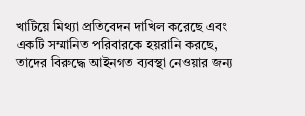খাটিয়ে মিথ্যা প্রতিবেদন দাখিল করেছে এবং একটি সম্মানিত পরিবারকে হয়রানি করছে, তাদের বিরুদ্ধে আইনগত ব্যবস্থা নেওয়ার জন্য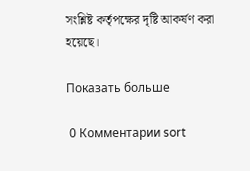সংশ্লিষ্ট কর্তৃপক্ষের দৃষ্টি আকর্ষণ করা হয়েছে।

Показать больше

 0 Комментарии sort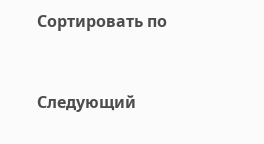Сортировать по


Следующий